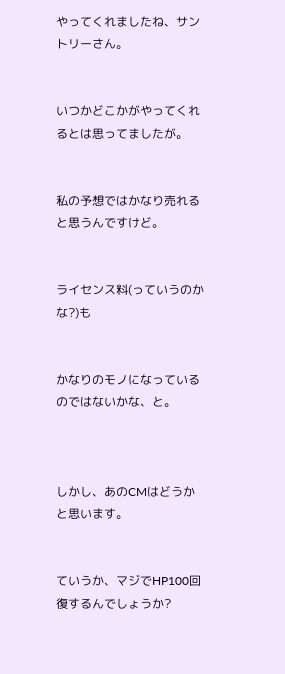やってくれましたね、サントリーさん。


いつかどこかがやってくれるとは思ってましたが。


私の予想ではかなり売れると思うんですけど。


ライセンス料(っていうのかな?)も


かなりのモノになっているのではないかな、と。



しかし、あのCMはどうかと思います。


ていうか、マジでHP100回復するんでしょうか?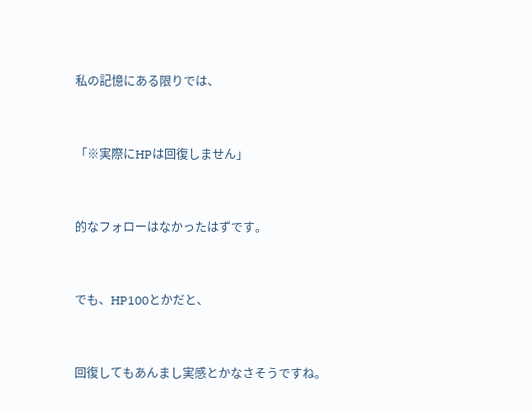私の記憶にある限りでは、


「※実際にHPは回復しません」


的なフォローはなかったはずです。


でも、HP100とかだと、


回復してもあんまし実感とかなさそうですね。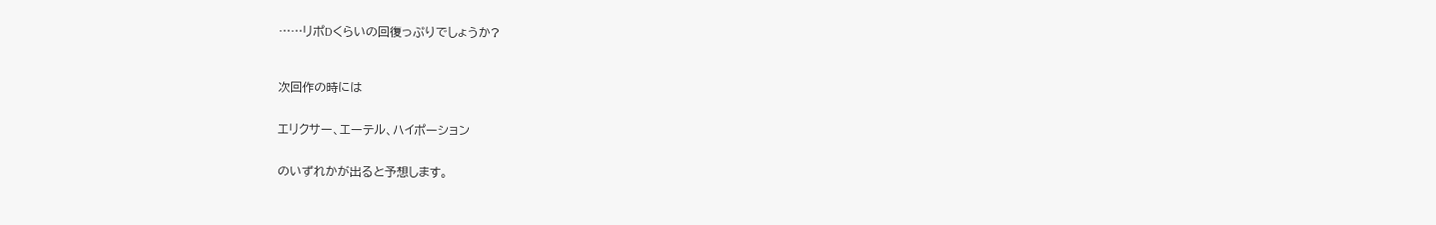……リポDくらいの回復っぷりでしょうか?



次回作の時には


エリクサー、エーテル、ハイポーション


のいずれかが出ると予想します。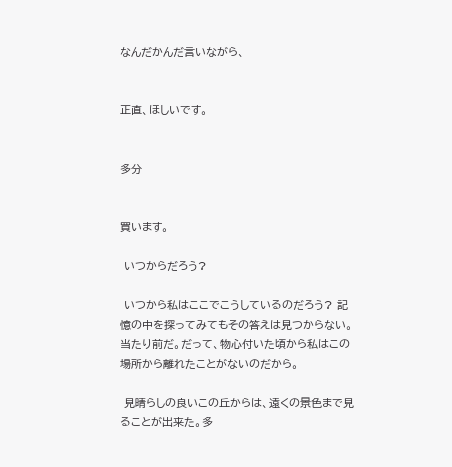なんだかんだ言いながら、


正直、ほしいです。


多分


買います。

 いつからだろう?

 いつから私はここでこうしているのだろう? 記憶の中を探ってみてもその答えは見つからない。当たり前だ。だって、物心付いた頃から私はこの場所から離れたことがないのだから。

 見晴らしの良いこの丘からは、遠くの景色まで見ることが出来た。多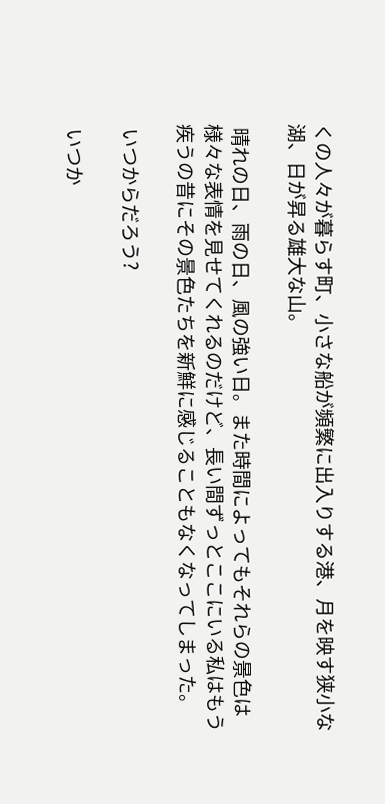くの人々が暮らす町、小さな船が頻繁に出入りする港、月を映す狭小な湖、日が昇る雄大な山。

 晴れの日、雨の日、風の強い日。また時間によってもそれらの景色は様々な表情を見せてくれるのだけど、長い間ずっとここにいる私はもう疾うの昔にその景色たちを新鮮に感じることもなくなってしまった。

 いつからだろう?

 いつか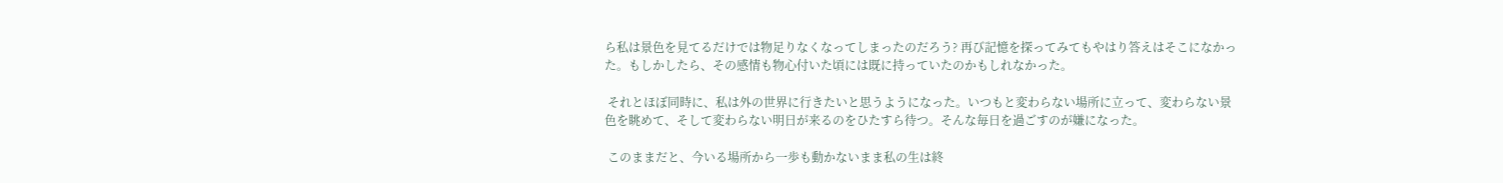ら私は景色を見てるだけでは物足りなくなってしまったのだろう? 再び記憶を探ってみてもやはり答えはそこになかった。もしかしたら、その感情も物心付いた頃には既に持っていたのかもしれなかった。

 それとほぼ同時に、私は外の世界に行きたいと思うようになった。いつもと変わらない場所に立って、変わらない景色を眺めて、そして変わらない明日が来るのをひたすら待つ。そんな毎日を過ごすのが嫌になった。

 このままだと、今いる場所から一歩も動かないまま私の生は終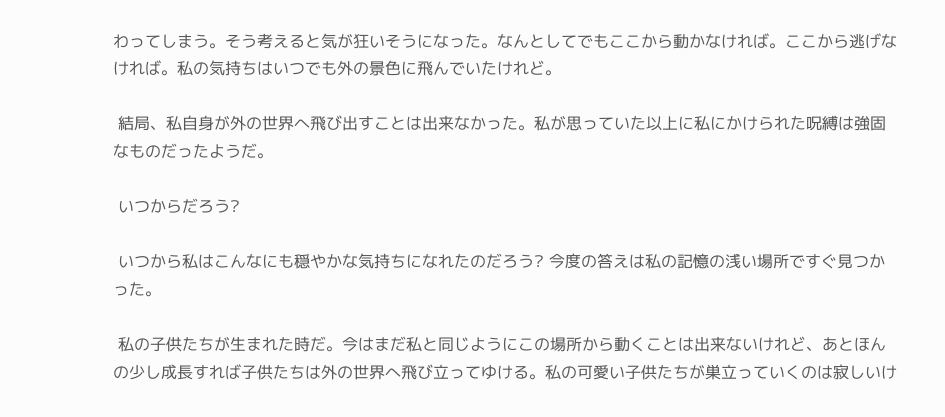わってしまう。そう考えると気が狂いそうになった。なんとしてでもここから動かなければ。ここから逃げなければ。私の気持ちはいつでも外の景色に飛んでいたけれど。

 結局、私自身が外の世界へ飛び出すことは出来なかった。私が思っていた以上に私にかけられた呪縛は強固なものだったようだ。

 いつからだろう?

 いつから私はこんなにも穏やかな気持ちになれたのだろう? 今度の答えは私の記憶の浅い場所ですぐ見つかった。

 私の子供たちが生まれた時だ。今はまだ私と同じようにこの場所から動くことは出来ないけれど、あとほんの少し成長すれば子供たちは外の世界へ飛び立ってゆける。私の可愛い子供たちが巣立っていくのは寂しいけ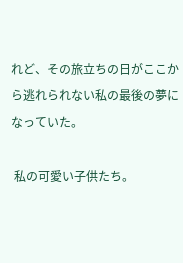れど、その旅立ちの日がここから逃れられない私の最後の夢になっていた。

 私の可愛い子供たち。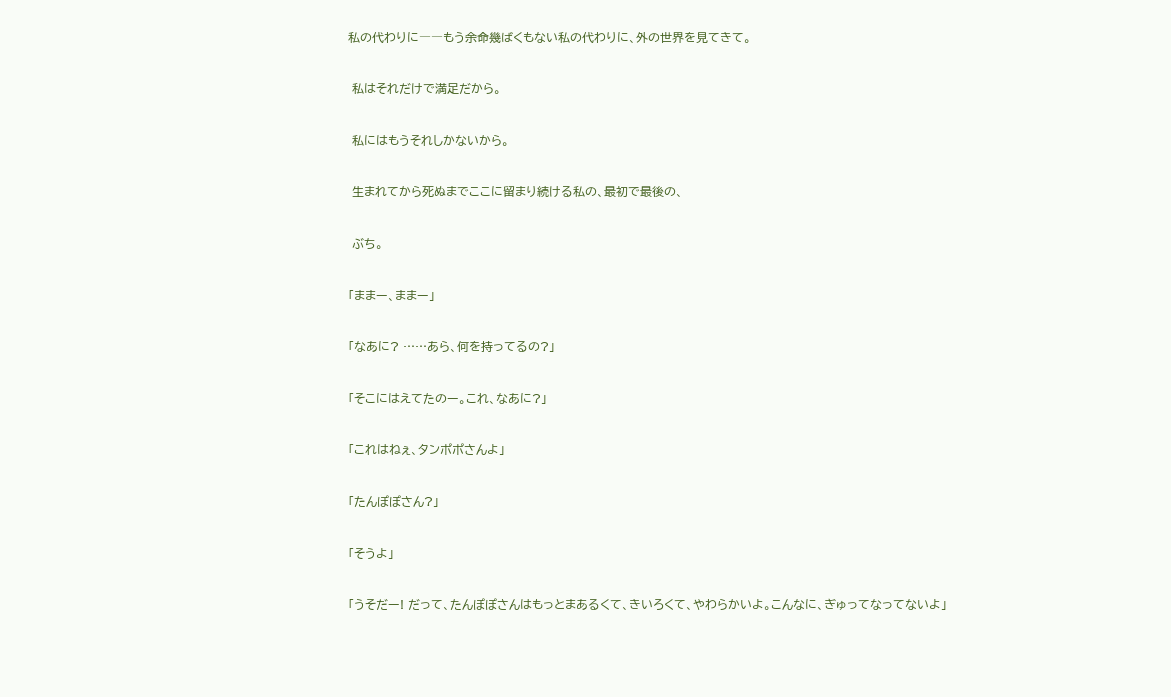私の代わりに――もう余命幾ばくもない私の代わりに、外の世界を見てきて。

 私はそれだけで満足だから。

 私にはもうそれしかないから。

 生まれてから死ぬまでここに留まり続ける私の、最初で最後の、

 ぶち。

「ままー、ままー」

「なあに? ……あら、何を持ってるの?」

「そこにはえてたのー。これ、なあに?」

「これはねぇ、タンポポさんよ」

「たんぽぽさん?」

「そうよ」

「うそだー! だって、たんぽぽさんはもっとまあるくて、きいろくて、やわらかいよ。こんなに、ぎゅってなってないよ」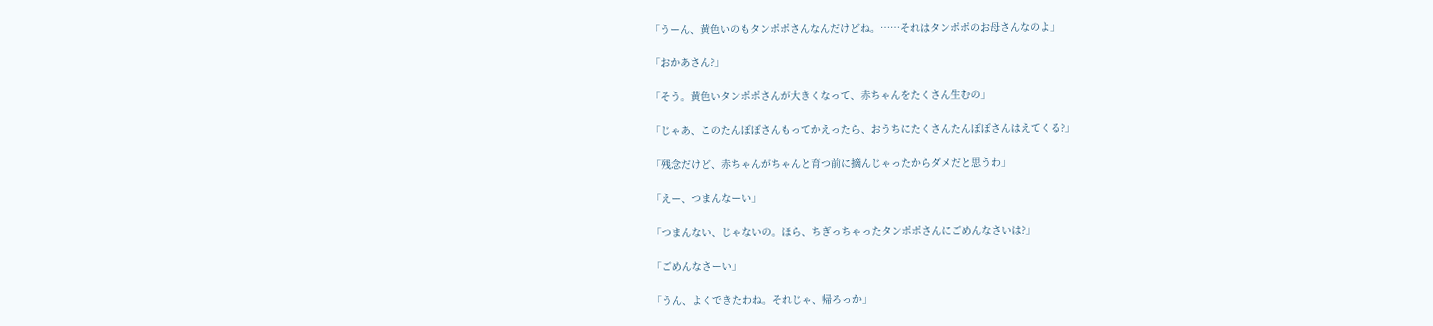「うーん、黄色いのもタンポポさんなんだけどね。……それはタンポポのお母さんなのよ」

「おかあさん?」

「そう。黄色いタンポポさんが大きくなって、赤ちゃんをたくさん生むの」

「じゃあ、このたんぽぽさんもってかえったら、おうちにたくさんたんぽぽさんはえてくる?」

「残念だけど、赤ちゃんがちゃんと育つ前に摘んじゃったからダメだと思うわ」

「えー、つまんなーい」

「つまんない、じゃないの。ほら、ちぎっちゃったタンポポさんにごめんなさいは?」

「ごめんなさーい」

「うん、よくできたわね。それじゃ、帰ろっか」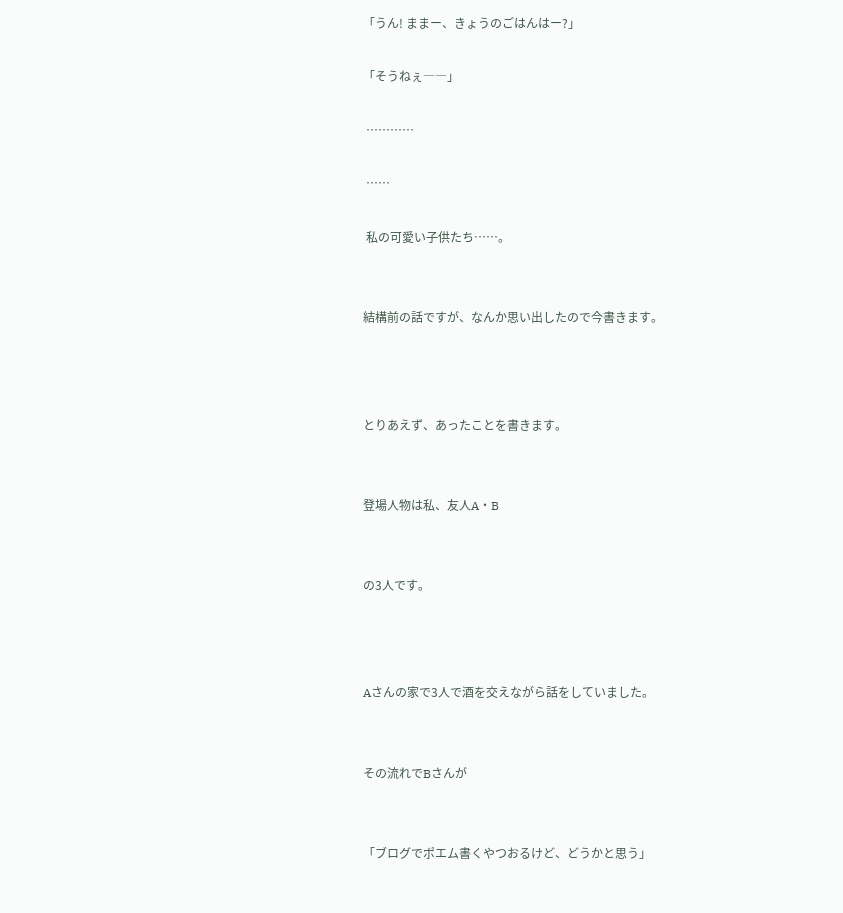「うん! ままー、きょうのごはんはー?」

「そうねぇ――」

 …………

 ……

 私の可愛い子供たち……。


結構前の話ですが、なんか思い出したので今書きます。



とりあえず、あったことを書きます。


登場人物は私、友人A・B


の3人です。



Aさんの家で3人で酒を交えながら話をしていました。


その流れでBさんが


「ブログでポエム書くやつおるけど、どうかと思う」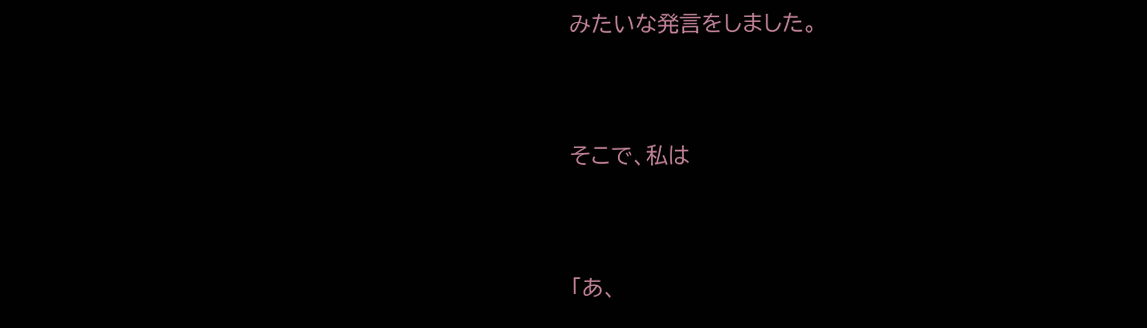みたいな発言をしました。


そこで、私は


「あ、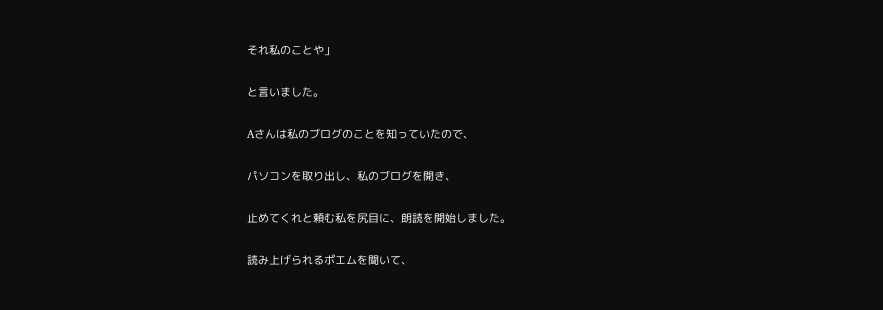それ私のことや」


と言いました。


Aさんは私のブログのことを知っていたので、


パソコンを取り出し、私のブログを開き、


止めてくれと頼む私を尻目に、朗読を開始しました。


読み上げられるポエムを聞いて、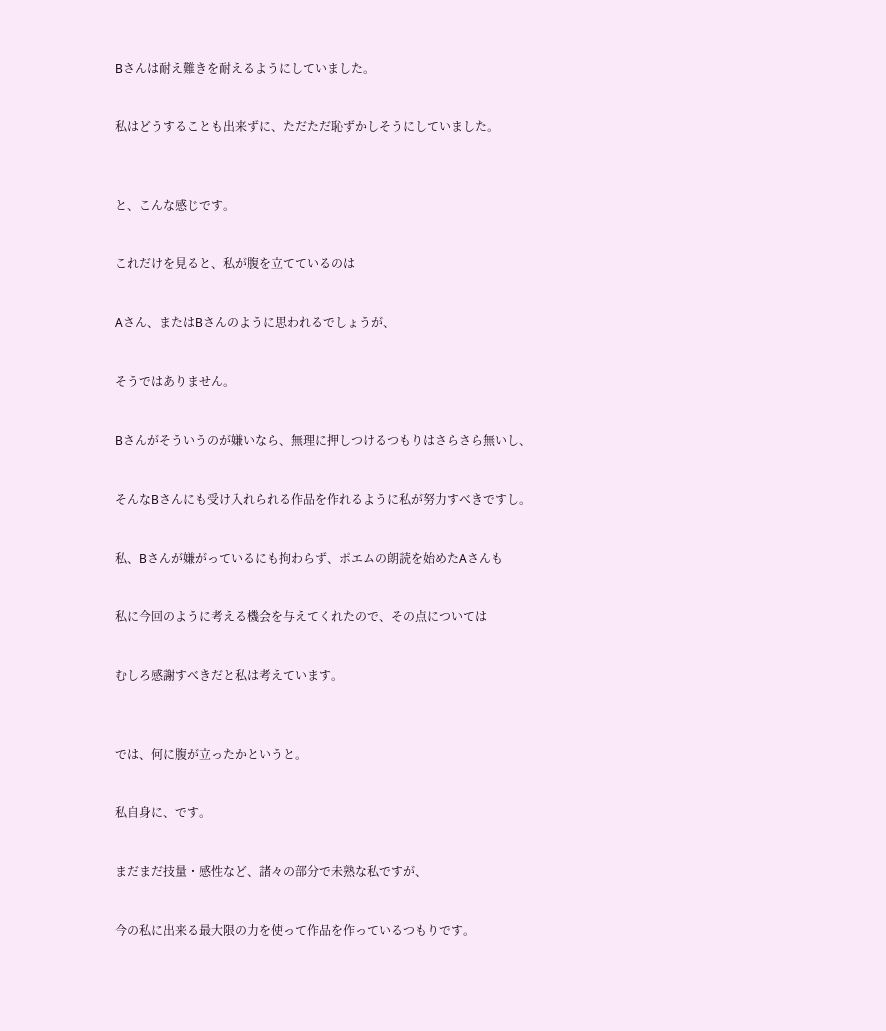Bさんは耐え難きを耐えるようにしていました。


私はどうすることも出来ずに、ただただ恥ずかしそうにしていました。



と、こんな感じです。


これだけを見ると、私が腹を立てているのは


Aさん、またはBさんのように思われるでしょうが、


そうではありません。


Bさんがそういうのが嫌いなら、無理に押しつけるつもりはさらさら無いし、


そんなBさんにも受け入れられる作品を作れるように私が努力すべきですし。


私、Bさんが嫌がっているにも拘わらず、ポエムの朗読を始めたAさんも


私に今回のように考える機会を与えてくれたので、その点については


むしろ感謝すべきだと私は考えています。



では、何に腹が立ったかというと。


私自身に、です。


まだまだ技量・感性など、諸々の部分で未熟な私ですが、


今の私に出来る最大限の力を使って作品を作っているつもりです。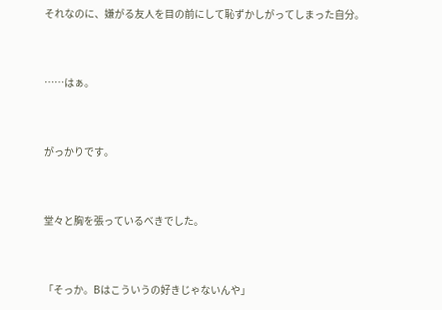それなのに、嫌がる友人を目の前にして恥ずかしがってしまった自分。


……はぁ。


がっかりです。


堂々と胸を張っているべきでした。


「そっか。Bはこういうの好きじゃないんや」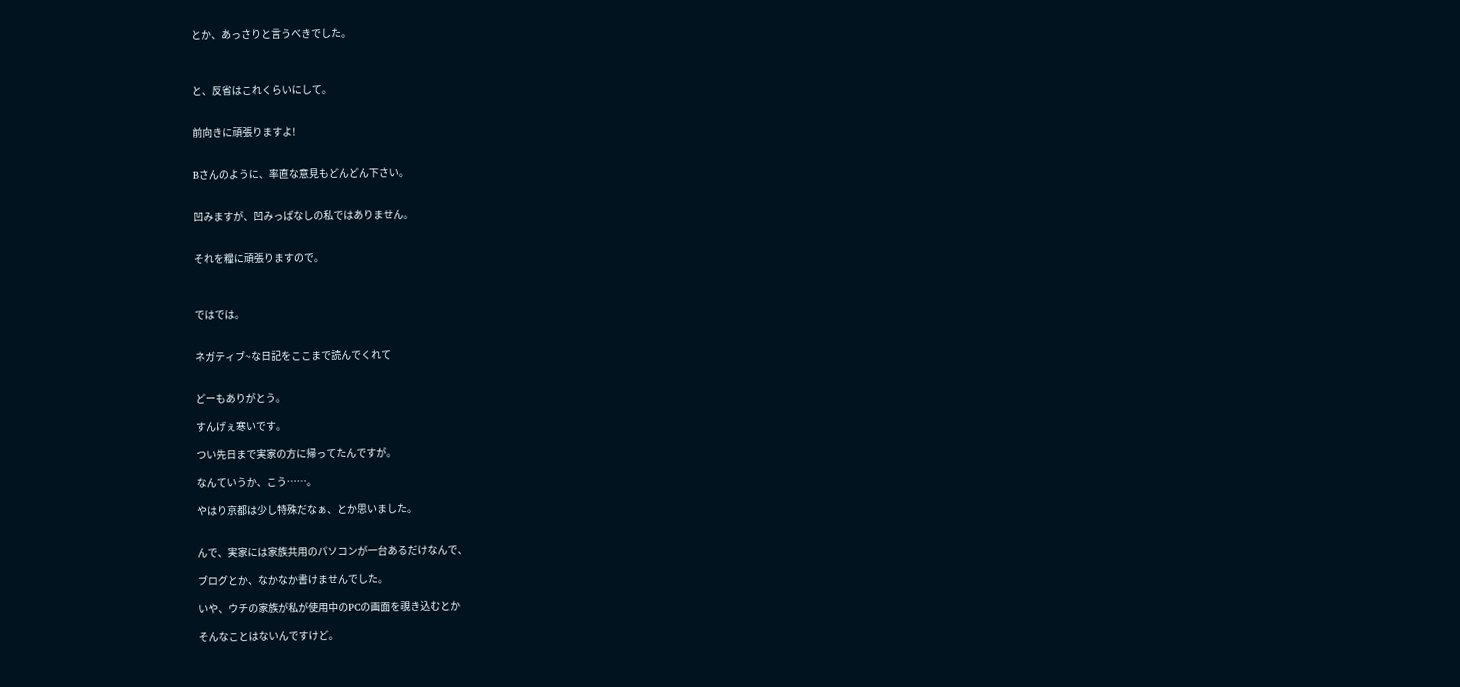とか、あっさりと言うべきでした。



と、反省はこれくらいにして。


前向きに頑張りますよ!


Bさんのように、率直な意見もどんどん下さい。


凹みますが、凹みっぱなしの私ではありません。


それを糧に頑張りますので。



ではでは。


ネガティブ~な日記をここまで読んでくれて


どーもありがとう。

すんげぇ寒いです。

つい先日まで実家の方に帰ってたんですが。

なんていうか、こう……。

やはり京都は少し特殊だなぁ、とか思いました。


んで、実家には家族共用のパソコンが一台あるだけなんで、

ブログとか、なかなか書けませんでした。

いや、ウチの家族が私が使用中のPCの画面を覗き込むとか

そんなことはないんですけど。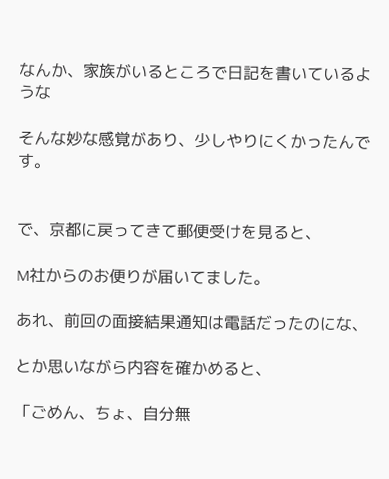なんか、家族がいるところで日記を書いているような

そんな妙な感覚があり、少しやりにくかったんです。


で、京都に戻ってきて郵便受けを見ると、

M社からのお便りが届いてました。

あれ、前回の面接結果通知は電話だったのにな、

とか思いながら内容を確かめると、

「ごめん、ちょ、自分無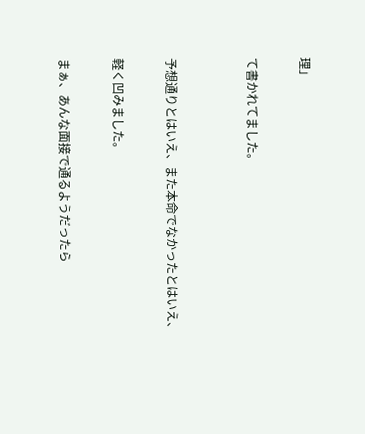理」

て書かれてました。


予想通りとはいえ、また本命でなかったとはいえ、

軽く凹みました。

まぁ、あんな面接で通るようだったら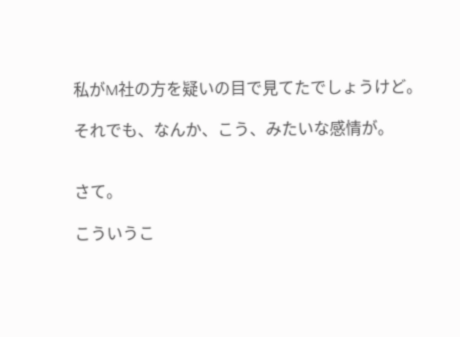私がM社の方を疑いの目で見てたでしょうけど。

それでも、なんか、こう、みたいな感情が。


さて。

こういうこ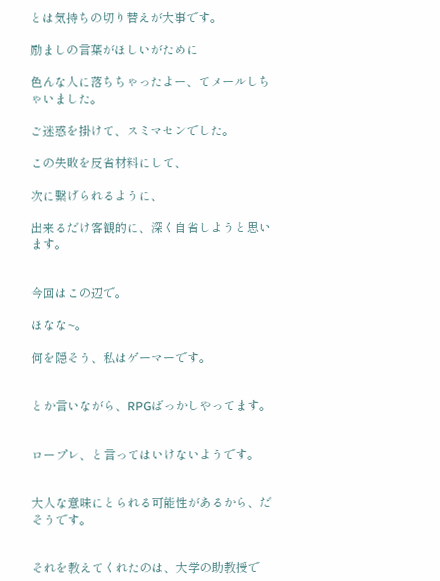とは気持ちの切り替えが大事です。

励ましの言葉がほしいがために

色んな人に落ちちゃったよー、てメールしちゃいました。

ご迷惑を掛けて、スミマセンでした。

この失敗を反省材料にして、

次に繋げられるように、

出来るだけ客観的に、深く自省しようと思います。


今回はこの辺で。

ほなな~。

何を隠そう、私はゲーマーです。


とか言いながら、RPGばっかしやってます。


ロープレ、と言ってはいけないようです。


大人な意味にとられる可能性があるから、だそうです。


それを教えてくれたのは、大学の助教授で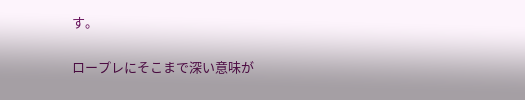す。


ロープレにそこまで深い意味が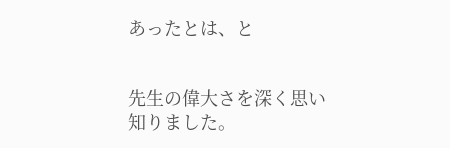あったとは、と


先生の偉大さを深く思い知りました。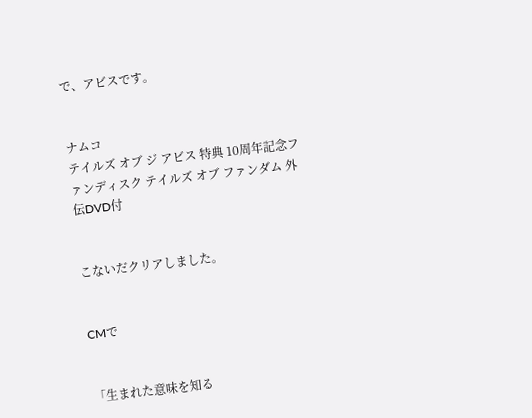で、アビスです。


ナムコ
テイルズ オブ ジ アビス 特典 10周年記念ファンディスク テイルズ オブ ファンダム 外伝DVD付


こないだクリアしました。


CMで


「生まれた意味を知る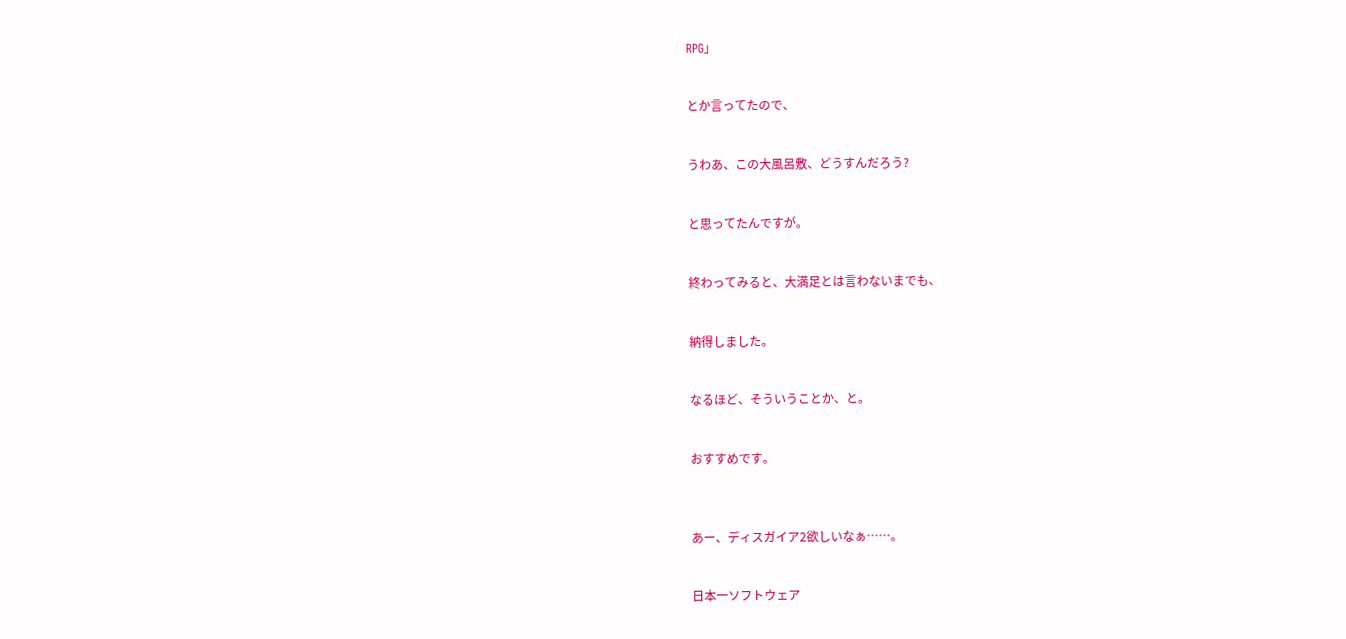RPG」


とか言ってたので、


うわあ、この大風呂敷、どうすんだろう?


と思ってたんですが。


終わってみると、大満足とは言わないまでも、


納得しました。


なるほど、そういうことか、と。


おすすめです。



あー、ディスガイア2欲しいなぁ……。


日本一ソフトウェア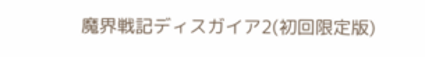魔界戦記ディスガイア2(初回限定版)